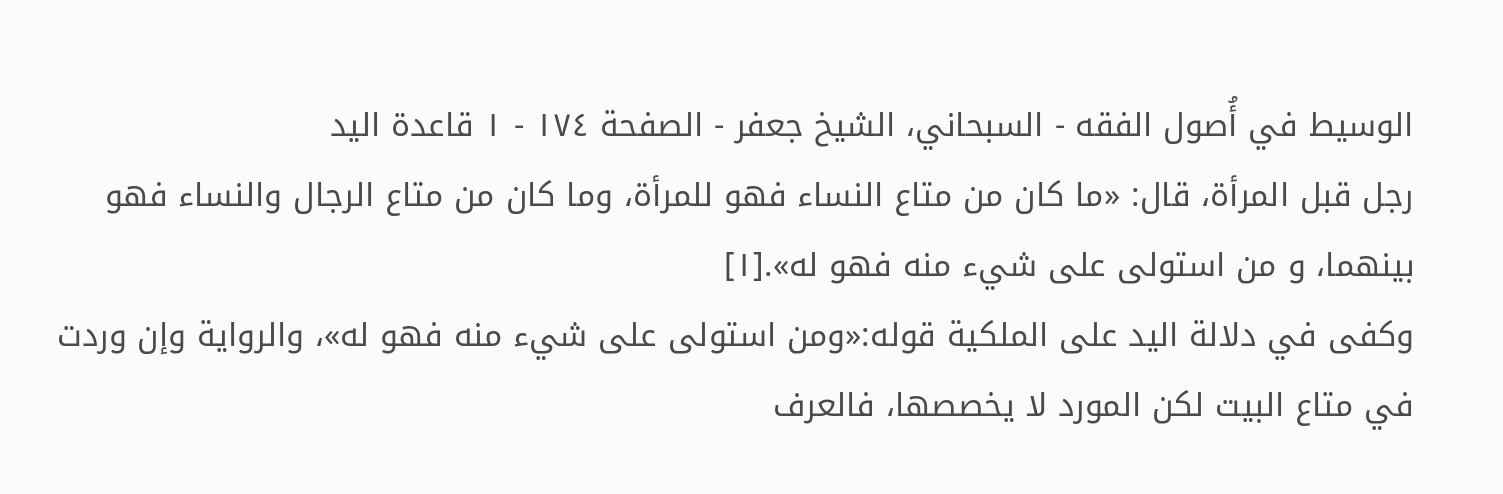الوسيط في أُصول الفقه - السبحاني، الشيخ جعفر - الصفحة ١٧٤ - ١ قاعدة اليد
رجل قبل المرأة، قال: «ما كان من متاع النساء فهو للمرأة، وما كان من متاع الرجال والنساء فهو بينهما، و من استولى على شيء منه فهو له».[١]
وكفى في دلالة اليد على الملكية قوله:«ومن استولى على شيء منه فهو له»، والرواية وإن وردت في متاع البيت لكن المورد لا يخصصها، فالعرف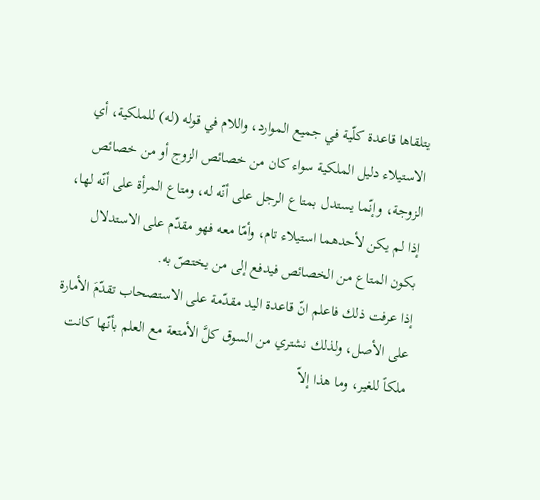يتلقاها قاعدة كلّية في جميع الموارد، واللام في قوله (له) للملكية، أي الاستيلاء دليل الملكية سواء كان من خصائص الزوج أو من خصائص الزوجة، وإنّما يستدل بمتاع الرجل على أنّه له، ومتاع المرأة على أنّه لها، إذا لم يكن لأحدهما استيلاء تام، وأمّا معه فهو مقدّم على الاستدلال بكون المتاع من الخصائص فيدفع إلى من يختصّ به.
إذا عرفت ذلك فاعلم انّ قاعدة اليد مقدّمة على الاستصحاب تقدّمَ الأمارة على الأصل، ولذلك نشتري من السوق كلَّ الأمتعة مع العلم بأنّها كانت ملكاً للغير، وما هذا إلاّ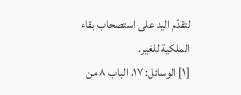لتقدّم اليد على استصحاب بقاء الملكية للغير.
[١] الوسائل: ١٧، الباب ٨ من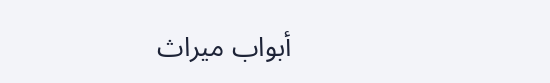أبواب ميراث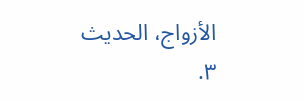الأزواج، الحديث ٣.